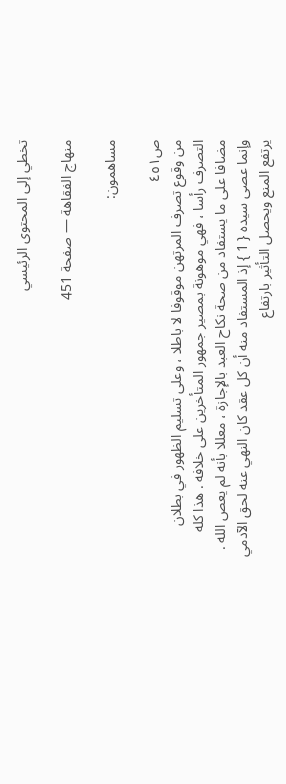تخطي إلى المحتوى الرئيسي

منهاج الفقاهة — صفحة 451

مساهمون:

ص٤٥١
من وقوع تصرف المرتهن موقوفا لا باطلا ، وعلى تسليم الظهور في بطلان التصرف رأسا ، فهي موهونة بمصير جمهور المتأخرين على خلافه . هذا كله مضافا على ما يستفاد من صحة نكاح العبد بالإجازة ، معللا بأنه لم يعص الله . وإنما عصى سيده { 1 } إذ المستفاد منه أن كل عقد كان النهي عنه لحق الآدمي يرتفع المنع ويحصل التأثير بارتفاع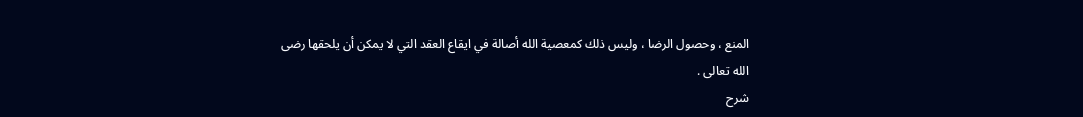المنع ، وحصول الرضا ، وليس ذلك كمعصية الله أصالة في ايقاع العقد التي لا يمكن أن يلحقها رضى الله تعالى .
شرح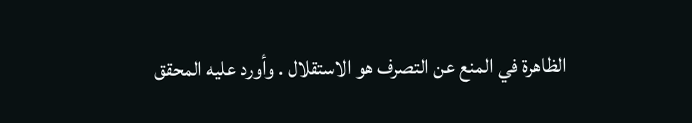الظاهرة في المنع عن التصرف هو الاستقلال . وأورد عليه المحقق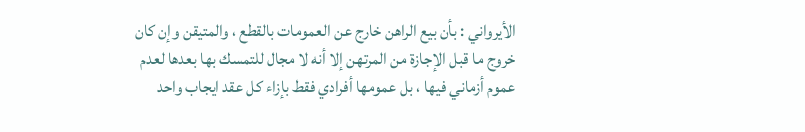الأيرواني : بأن بيع الراهن خارج عن العمومات بالقطع ، والمتيقن وإن كان خروج ما قبل الإجازة من المرتهن إلا أنه لا مجال للتمسك بها بعدها لعدم عموم أزماني فيها ، بل عمومها أفرادي فقط بإزاء كل عقد ايجاب واحد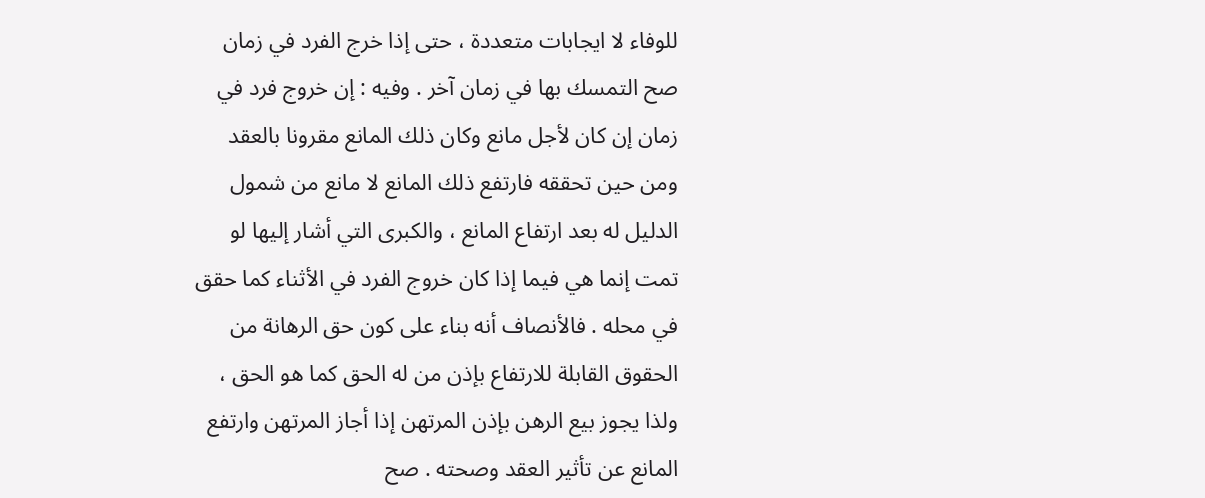للوفاء لا ايجابات متعددة ، حتى إذا خرج الفرد في زمان صح التمسك بها في زمان آخر . وفيه : إن خروج فرد في زمان إن كان لأجل مانع وكان ذلك المانع مقرونا بالعقد ومن حين تحققه فارتفع ذلك المانع لا مانع من شمول الدليل له بعد ارتفاع المانع ، والكبرى التي أشار إليها لو تمت إنما هي فيما إذا كان خروج الفرد في الأثناء كما حقق في محله . فالأنصاف أنه بناء على كون حق الرهانة من الحقوق القابلة للارتفاع بإذن من له الحق كما هو الحق ، ولذا يجوز بيع الرهن بإذن المرتهن إذا أجاز المرتهن وارتفع المانع عن تأثير العقد وصحته . صح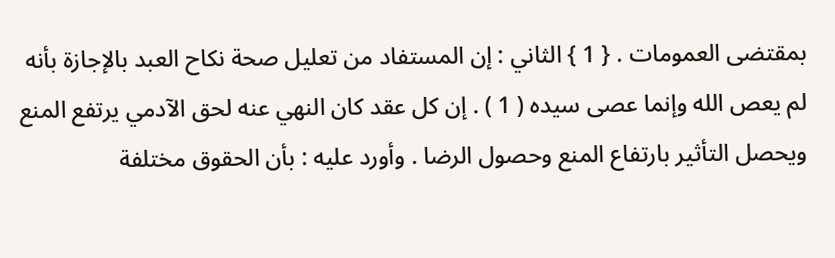بمقتضى العمومات . { 1 } الثاني : إن المستفاد من تعليل صحة نكاح العبد بالإجازة بأنه لم يعص الله وإنما عصى سيده ( 1 ) . إن كل عقد كان النهي عنه لحق الآدمي يرتفع المنع ويحصل التأثير بارتفاع المنع وحصول الرضا . وأورد عليه : بأن الحقوق مختلفة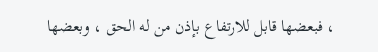، فبعضها قابل للارتفاع بإذن من له الحق ، وبعضها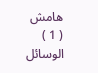هامش
( 1 ) الوسائل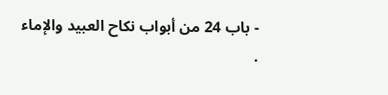- باب 24 من أبواب نكاح العبيد والإماء .